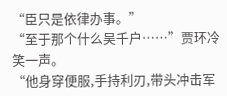“臣只是依律办事。”
“至于那个什么吴千户……”贾环冷笑一声。
“他身穿便服,手持利刃,带头冲击军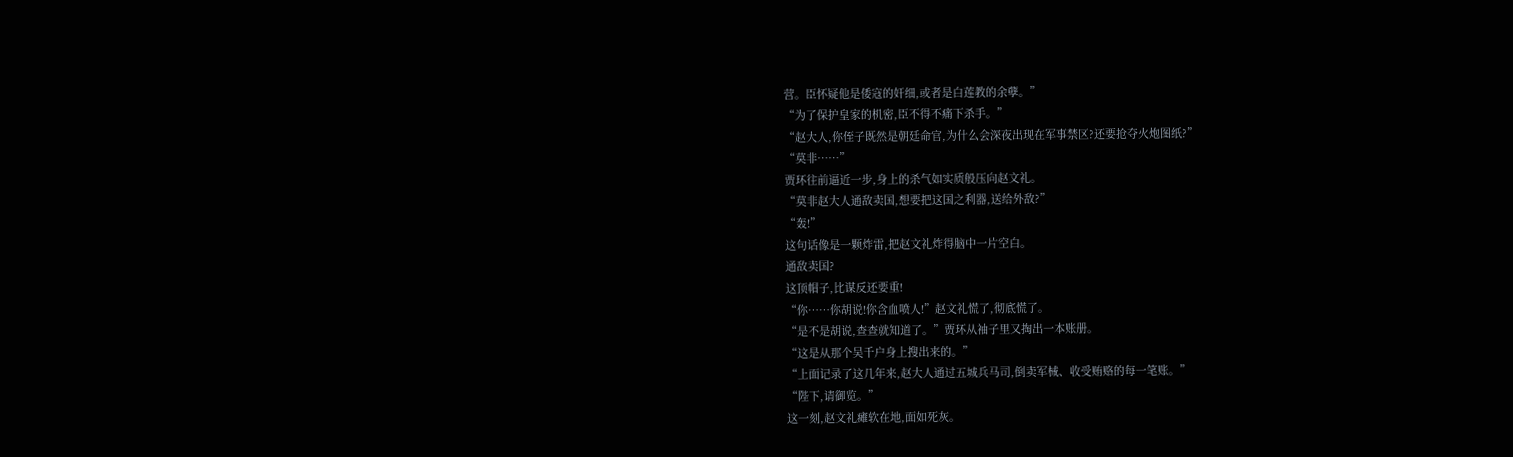营。臣怀疑他是倭寇的奸细,或者是白莲教的余孽。”
“为了保护皇家的机密,臣不得不痛下杀手。”
“赵大人,你侄子既然是朝廷命官,为什么会深夜出现在军事禁区?还要抢夺火炮图纸?”
“莫非……”
贾环往前逼近一步,身上的杀气如实质般压向赵文礼。
“莫非赵大人通敌卖国,想要把这国之利器,送给外敌?”
“轰!”
这句话像是一颗炸雷,把赵文礼炸得脑中一片空白。
通敌卖国?
这顶帽子,比谋反还要重!
“你……你胡说!你含血喷人!”赵文礼慌了,彻底慌了。
“是不是胡说,查查就知道了。”贾环从袖子里又掏出一本账册。
“这是从那个吴千户身上搜出来的。”
“上面记录了这几年来,赵大人通过五城兵马司,倒卖军械、收受贿赂的每一笔账。”
“陛下,请御览。”
这一刻,赵文礼瘫软在地,面如死灰。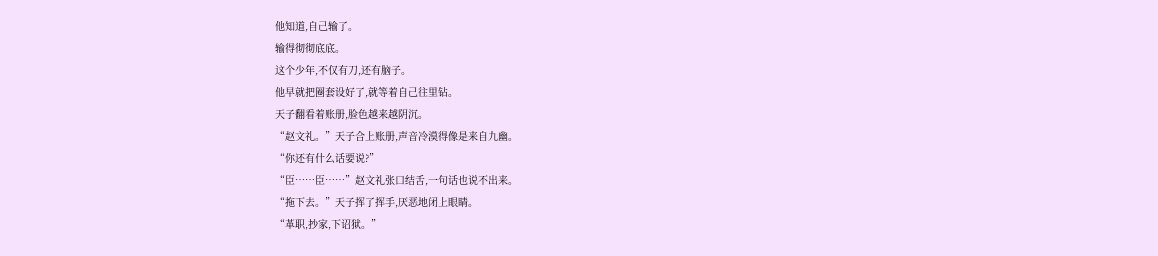他知道,自己输了。
输得彻彻底底。
这个少年,不仅有刀,还有脑子。
他早就把圈套设好了,就等着自己往里钻。
天子翻看着账册,脸色越来越阴沉。
“赵文礼。”天子合上账册,声音冷漠得像是来自九幽。
“你还有什么话要说?”
“臣……臣……”赵文礼张口结舌,一句话也说不出来。
“拖下去。”天子挥了挥手,厌恶地闭上眼睛。
“革职,抄家,下诏狱。”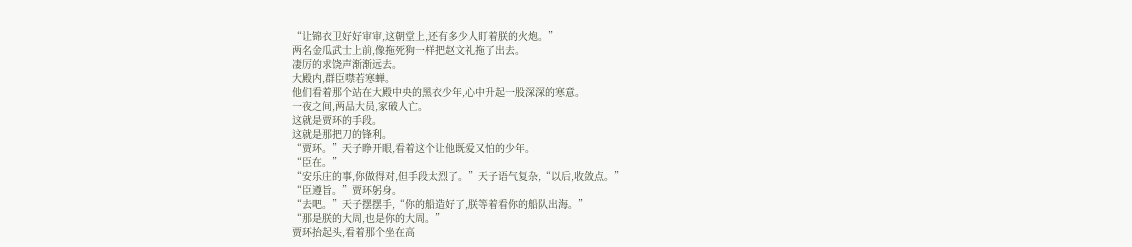“让锦衣卫好好审审,这朝堂上,还有多少人盯着朕的火炮。”
两名金瓜武士上前,像拖死狗一样把赵文礼拖了出去。
凄厉的求饶声渐渐远去。
大殿内,群臣噤若寒蝉。
他们看着那个站在大殿中央的黑衣少年,心中升起一股深深的寒意。
一夜之间,两品大员,家破人亡。
这就是贾环的手段。
这就是那把刀的锋利。
“贾环。”天子睁开眼,看着这个让他既爱又怕的少年。
“臣在。”
“安乐庄的事,你做得对,但手段太烈了。”天子语气复杂,“以后,收敛点。”
“臣遵旨。”贾环躬身。
“去吧。”天子摆摆手,“你的船造好了,朕等着看你的船队出海。”
“那是朕的大周,也是你的大周。”
贾环抬起头,看着那个坐在高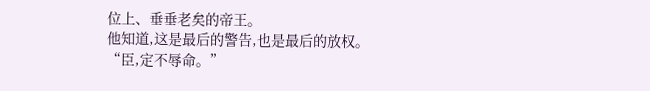位上、垂垂老矣的帝王。
他知道,这是最后的警告,也是最后的放权。
“臣,定不辱命。”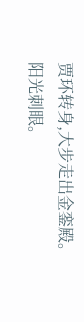贾环转身,大步走出金銮殿。
阳光刺眼。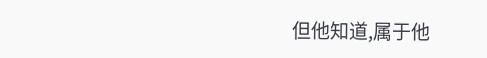但他知道,属于他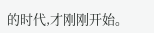的时代,才刚刚开始。